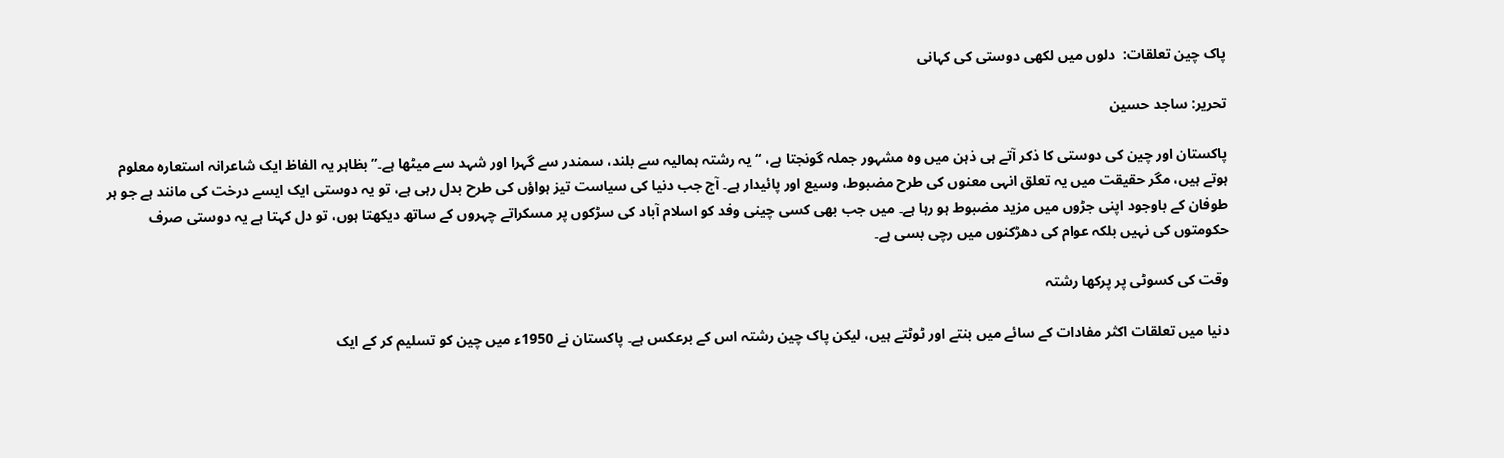پاک چین تعلقات:  دلوں میں لکھی دوستی کی کہانی

تحریر: ساجد حسین

پاکستان اور چین کی دوستی کا ذکر آتے ہی ذہن میں وہ مشہور جملہ گونجتا ہے، “یہ رشتہ ہمالیہ سے بلند، سمندر سے گہرا اور شہد سے میٹھا ہے۔” بظاہر یہ الفاظ ایک شاعرانہ استعارہ معلوم ہوتے ہیں، مگر حقیقت میں یہ تعلق انہی معنوں کی طرح مضبوط، وسیع اور پائیدار ہے۔ آج جب دنیا کی سیاست تیز ہواؤں کی طرح بدل رہی ہے، تو یہ دوستی ایک ایسے درخت کی مانند ہے جو ہر طوفان کے باوجود اپنی جڑوں میں مزید مضبوط ہو رہا ہے۔ میں جب بھی کسی چینی وفد کو اسلام آباد کی سڑکوں پر مسکراتے چہروں کے ساتھ دیکھتا ہوں، تو دل کہتا ہے یہ دوستی صرف حکومتوں کی نہیں بلکہ عوام کی دھڑکنوں میں رچی بسی ہے۔

وقت کی کسوٹی پر پرکھا رشتہ

دنیا میں تعلقات اکثر مفادات کے سائے میں بنتے اور ٹوٹتے ہیں، لیکن پاک چین رشتہ اس کے برعکس ہے۔ پاکستان نے 1950ء میں چین کو تسلیم کر کے ایک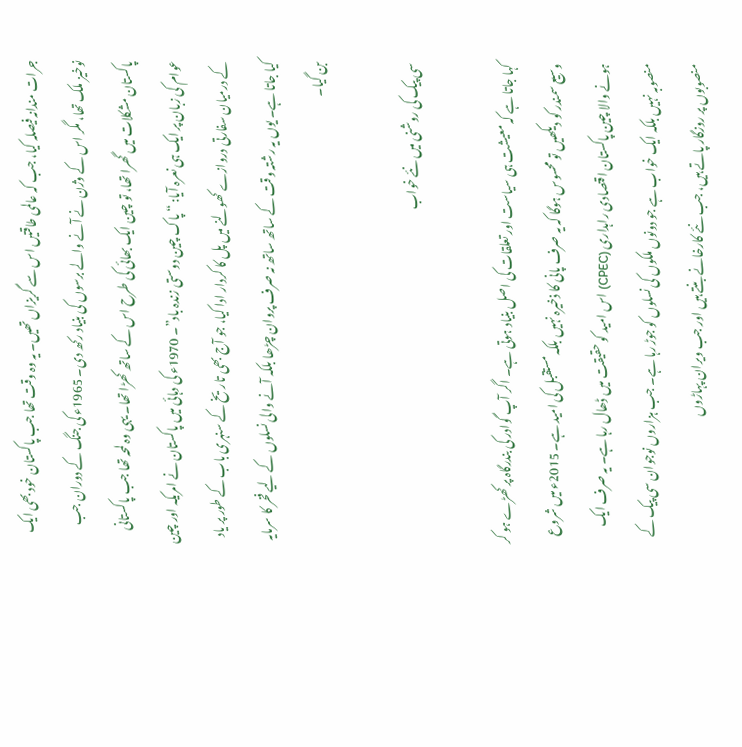جرات مندانہ فیصلہ کیا، جب کہ عالمی طاقتیں اس سے گریزاں تھیں۔ یہ وہ وقت تھا جب پاکستان خود بھی ایک نوخیز ملک تھا، مگر اس کے وژن نے آنے والے برسوں کی بنیاد رکھ دی۔ 1965ء کی جنگ کے دوران جب پاکستان مشکلات میں گھرا تھا، تو چین ایک بھائی کی طرح اس کے ساتھ کھڑا تھا۔ یہی وہ لمحہ تھا جب پاکستانی عوام کی زبان پر ایک ہی نعرہ آیا: “پاک چین دوستی زندہ باد”۔ 1970ء کی دہائی میں پاکستان نے امریکہ اور چین کے درمیان سفارتی دروازے کھولنے میں پل کا کردار ادا کیا، جو آج بھی تاریخ کے سنہری باب کے طور پر یاد کیا جاتا ہے۔ یوں یہ رشتہ وقت کے ساتھ ساتھ نہ صرف پروان چڑھا بلکہ آنے والی نسلوں کے لیے فخر کا سرمایہ بن گیا۔

سی پیک کی روشنی میں نئے خواب

کہا جاتا ہے کہ معیشت ہی سیاست اور تعلقات کی اصل بنیاد ہوتی ہے۔ اگر آپ گوادر کی بندرگاہ پر کھڑے ہو کر وسیع سمندر کو دیکھیں تو محسوس ہوگا کہ یہ صرف پانی کا ذخیرہ نہیں بلکہ مستقبل کی امید ہے۔ 2015ء میں شروع ہونے والا چین پاکستان اقتصادی راہداری (CPEC) اس امید کو حقیقت میں ڈھال رہا ہے۔ یہ صرف ایک منصوبہ نہیں بلکہ ایک خواب ہے جو دونوں ملکوں کی نسلوں کو جوڑ رہا ہے۔ جب ہزاروں نوجوان سی پیک کے منصوبوں پر روزگار پاتے ہیں، جب نئے کارخانے بنتے ہیں اور جب ویران پہاڑوں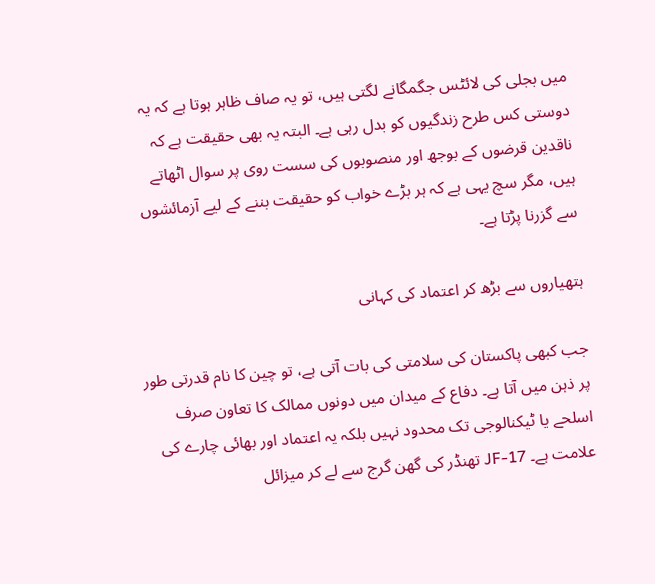میں بجلی کی لائٹس جگمگانے لگتی ہیں، تو یہ صاف ظاہر ہوتا ہے کہ یہ دوستی کس طرح زندگیوں کو بدل رہی ہے۔ البتہ یہ بھی حقیقت ہے کہ ناقدین قرضوں کے بوجھ اور منصوبوں کی سست روی پر سوال اٹھاتے ہیں، مگر سچ یہی ہے کہ ہر بڑے خواب کو حقیقت بننے کے لیے آزمائشوں سے گزرنا پڑتا ہے۔

ہتھیاروں سے بڑھ کر اعتماد کی کہانی

جب کبھی پاکستان کی سلامتی کی بات آتی ہے، تو چین کا نام قدرتی طور پر ذہن میں آتا ہے۔ دفاع کے میدان میں دونوں ممالک کا تعاون صرف اسلحے یا ٹیکنالوجی تک محدود نہیں بلکہ یہ اعتماد اور بھائی چارے کی علامت ہے۔ JF-17 تھنڈر کی گھن گرج سے لے کر میزائل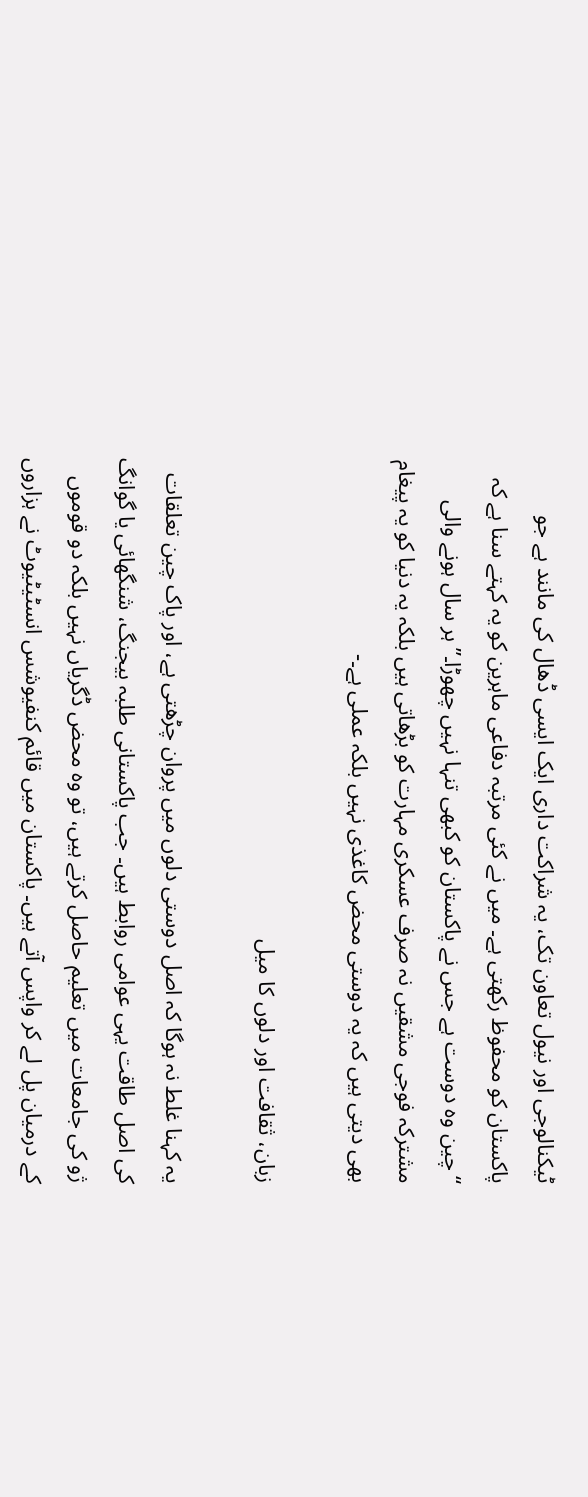ٹیکنالوجی اور نیول تعاون تک، یہ شراکت داری ایک ایسی ڈھال کی مانند ہے جو پاکستان کو محفوظ رکھتی ہے۔ میں نے کئی مرتبہ دفاعی ماہرین کو یہ کہتے سنا ہے کہ “چین وہ دوست ہے جس نے پاکستان کو کبھی تنہا نہیں چھوڑا۔” ہر سال ہونے والی مشترکہ فوجی مشقیں نہ صرف عسکری مہارت کو بڑھاتی ہیں بلکہ یہ دنیا کو یہ پیغام بھی دیتی ہیں کہ یہ دوستی محض کاغذی نہیں بلکہ عملی ہے۔-

زبان، ثقافت اور دلوں کا میل

یہ کہنا غلط نہ ہوگا کہ اصل دوستی دلوں میں پروان چڑھتی ہے، اور پاک چین تعلقات کی اصل طاقت یہی عوامی روابط ہیں۔ جب پاکستانی طلبہ بیجنگ، شنگھائی یا گوانگ ژو کی جامعات میں تعلیم حاصل کرتے ہیں، تو وہ محض ڈگریاں نہیں بلکہ دو قوموں کے درمیان پل لے کر واپس آتے ہیں۔ پاکستان میں قائم کنفیوشس انسٹیٹیوٹ نے ہزاروں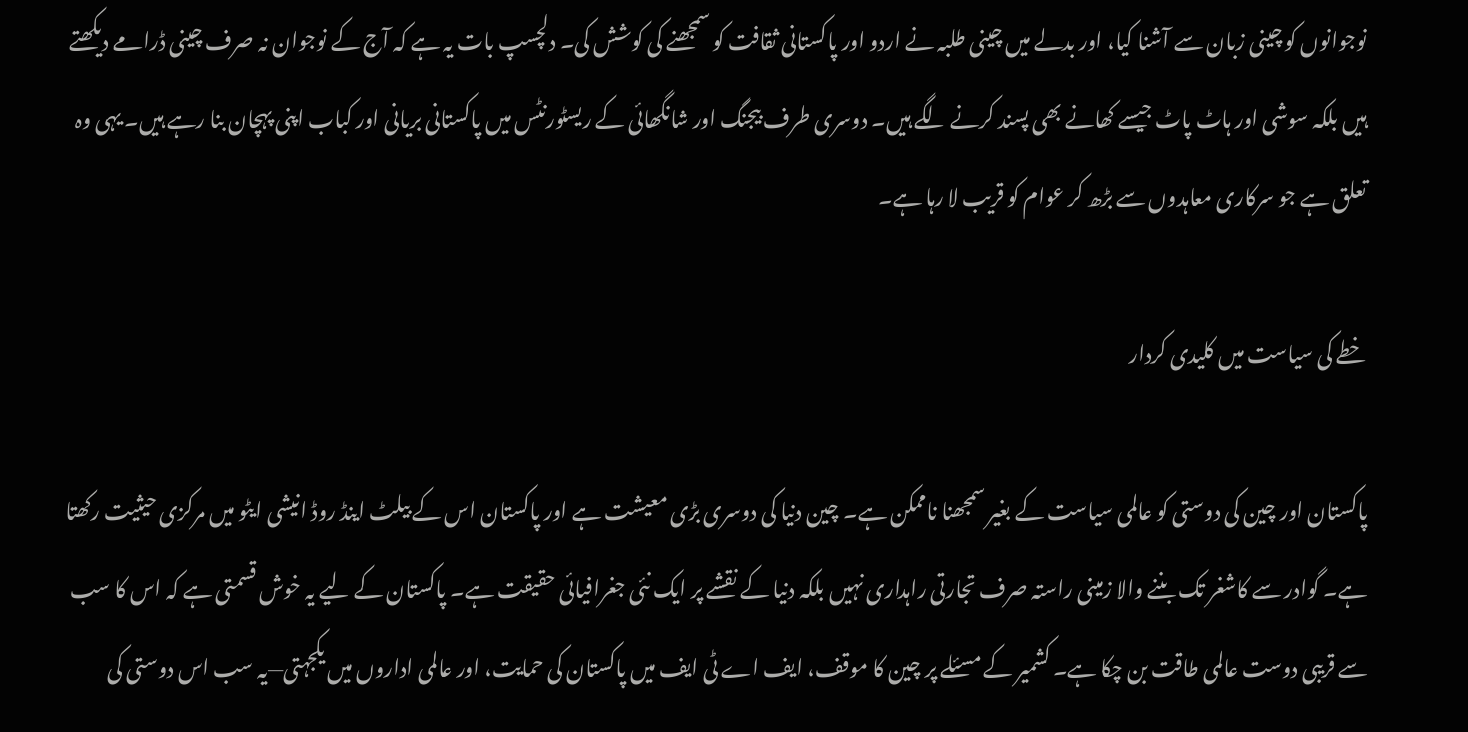نوجوانوں کو چینی زبان سے آشنا کیا، اور بدلے میں چینی طلبہ نے اردو اور پاکستانی ثقافت کو سمجھنے کی کوشش کی۔ دلچسپ بات یہ ہے کہ آج کے نوجوان نہ صرف چینی ڈرامے دیکھتے ہیں بلکہ سوشی اور ہاٹ پاٹ جیسے کھانے بھی پسند کرنے لگے ہیں۔ دوسری طرف بیجنگ اور شانگھائی کے ریسٹورنٹس میں پاکستانی بریانی اور کباب اپنی پہچان بنا رہے ہیں۔ یہی وہ تعلق ہے جو سرکاری معاہدوں سے بڑھ کر عوام کو قریب لا رہا ہے۔

خطے کی سیاست میں کلیدی کردار

پاکستان اور چین کی دوستی کو عالمی سیاست کے بغیر سمجھنا ناممکن ہے۔ چین دنیا کی دوسری بڑی معیشت ہے اور پاکستان اس کے بیلٹ اینڈ روڈ انیشی ایٹو میں مرکزی حیثیت رکھتا ہے۔ گوادر سے کاشغر تک بننے والا زمینی راستہ صرف تجارتی راہداری نہیں بلکہ دنیا کے نقشے پر ایک نئی جغرافیائی حقیقت ہے۔ پاکستان کے لیے یہ خوش قسمتی ہے کہ اس کا سب سے قریبی دوست عالمی طاقت بن چکا ہے۔ کشمیر کے مسئلے پر چین کا موقف، ایف اے ٹی ایف میں پاکستان کی حمایت، اور عالمی اداروں میں یکجہتی—یہ سب اس دوستی کی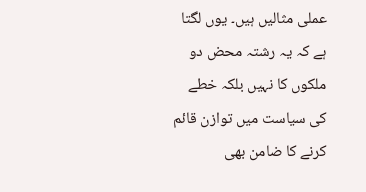عملی مثالیں ہیں۔ یوں لگتا ہے کہ یہ رشتہ محض دو ملکوں کا نہیں بلکہ خطے کی سیاست میں توازن قائم کرنے کا ضامن بھی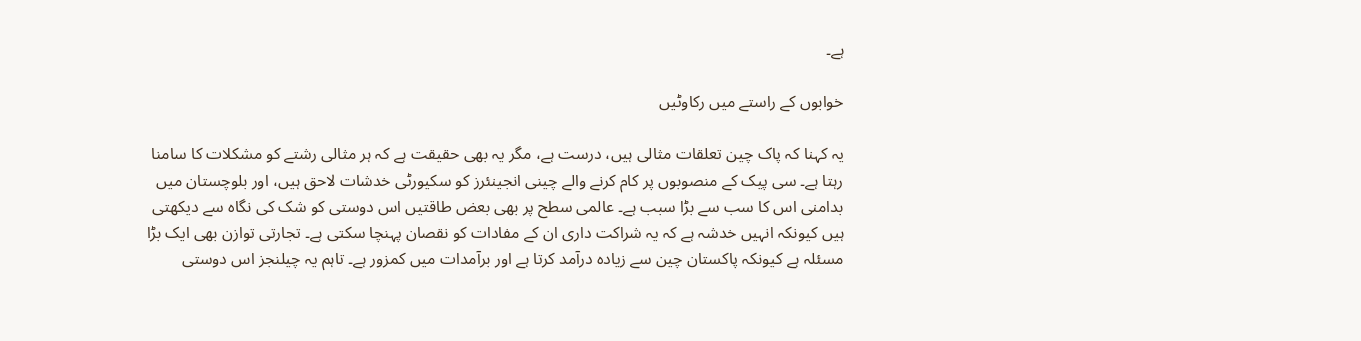ہے۔

خوابوں کے راستے میں رکاوٹیں

یہ کہنا کہ پاک چین تعلقات مثالی ہیں، درست ہے، مگر یہ بھی حقیقت ہے کہ ہر مثالی رشتے کو مشکلات کا سامنا رہتا ہے۔ سی پیک کے منصوبوں پر کام کرنے والے چینی انجینئرز کو سکیورٹی خدشات لاحق ہیں، اور بلوچستان میں بدامنی اس کا سب سے بڑا سبب ہے۔ عالمی سطح پر بھی بعض طاقتیں اس دوستی کو شک کی نگاہ سے دیکھتی ہیں کیونکہ انہیں خدشہ ہے کہ یہ شراکت داری ان کے مفادات کو نقصان پہنچا سکتی ہے۔ تجارتی توازن بھی ایک بڑا مسئلہ ہے کیونکہ پاکستان چین سے زیادہ درآمد کرتا ہے اور برآمدات میں کمزور ہے۔ تاہم یہ چیلنجز اس دوستی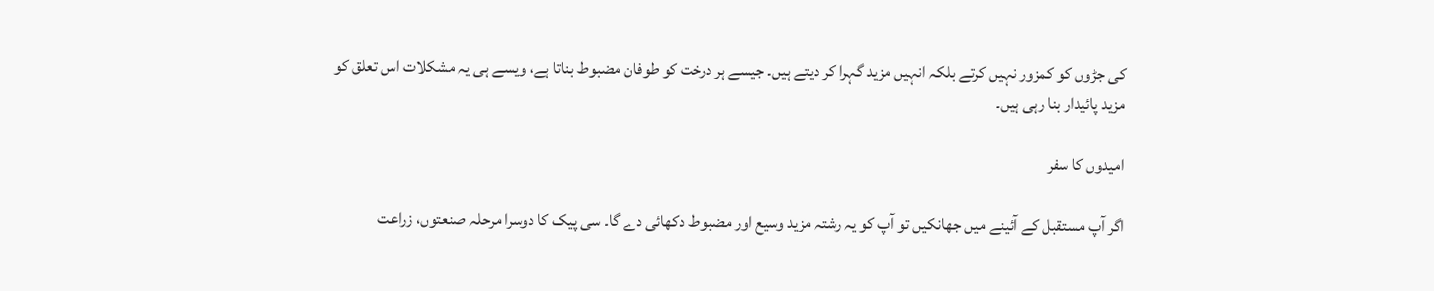کی جڑوں کو کمزور نہیں کرتے بلکہ انہیں مزید گہرا کر دیتے ہیں۔ جیسے ہر درخت کو طوفان مضبوط بناتا ہے، ویسے ہی یہ مشکلات اس تعلق کو مزید پائیدار بنا رہی ہیں۔

امیدوں کا سفر

اگر آپ مستقبل کے آئینے میں جھانکیں تو آپ کو یہ رشتہ مزید وسیع اور مضبوط دکھائی دے گا۔ سی پیک کا دوسرا مرحلہ صنعتوں، زراعت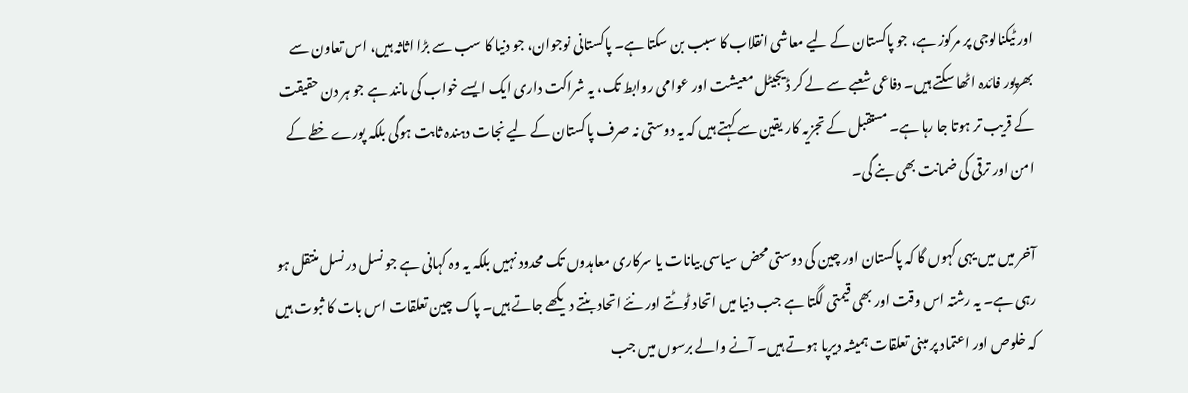اور ٹیکنالوجی پر مرکوز ہے، جو پاکستان کے لیے معاشی انقلاب کا سبب بن سکتا ہے۔ پاکستانی نوجوان، جو دنیا کا سب سے بڑا اثاثہ ہیں، اس تعاون سے بھرپور فائدہ اٹھا سکتے ہیں۔ دفاعی شعبے سے لے کر ڈیجیٹل معیشت اور عوامی روابط تک، یہ شراکت داری ایک ایسے خواب کی مانند ہے جو ہر دن حقیقت کے قریب تر ہوتا جا رہا ہے۔ مستقبل کے تجزیہ کار یقین سے کہتے ہیں کہ یہ دوستی نہ صرف پاکستان کے لیے نجات دہندہ ثابت ہوگی بلکہ پورے خطے کے امن اور ترقی کی ضمانت بھی بنے گی۔

آخر میں میں یہی کہوں گا کہ پاکستان اور چین کی دوستی محض سیاسی بیانات یا سرکاری معاہدوں تک محدود نہیں بلکہ یہ وہ کہانی ہے جو نسل در نسل منتقل ہو رہی ہے۔ یہ رشتہ اس وقت اور بھی قیمتی لگتا ہے جب دنیا میں اتحاد ٹوٹتے اور نئے اتحاد بنتے دیکھے جاتے ہیں۔ پاک چین تعلقات اس بات کا ثبوت ہیں کہ خلوص اور اعتماد پر مبنی تعلقات ہمیشہ دیرپا ہوتے ہیں۔ آنے والے برسوں میں جب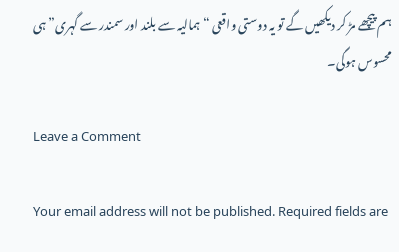ہم پیچھے مڑ کر دیکھیں گے تو یہ دوستی واقعی “ہمالیہ سے بلند اور سمندر سے گہری” ہی محسوس ہوگی۔

Leave a Comment

Your email address will not be published. Required fields are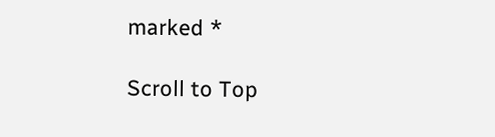marked *

Scroll to Top